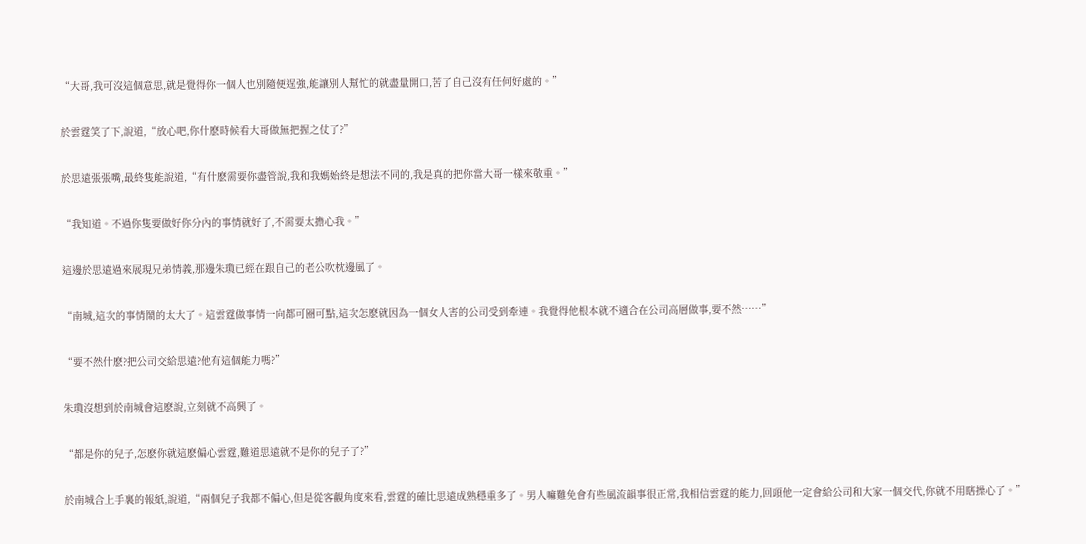“大哥,我可沒這個意思,就是覺得你一個人也別隨便逞強,能讓別人幫忙的就盡量開口,苦了自己沒有任何好處的。”

於雲霆笑了下,說道,“放心吧,你什麽時候看大哥做無把握之仗了?”

於思遠張張嘴,最終隻能說道,“有什麽需要你盡管說,我和我媽始終是想法不同的,我是真的把你當大哥一樣來敬重。”

“我知道。不過你隻要做好你分內的事情就好了,不需要太擔心我。”

這邊於思遠過來展現兄弟情義,那邊朱瓊已經在跟自己的老公吹枕邊風了。

“南城,這次的事情鬧的太大了。這雲霆做事情一向都可圈可點,這次怎麽就因為一個女人害的公司受到牽連。我覺得他根本就不適合在公司高層做事,要不然……”

“要不然什麽?把公司交給思遠?他有這個能力嗎?”

朱瓊沒想到於南城會這麽說,立刻就不高興了。

“都是你的兒子,怎麽你就這麽偏心雲霆,難道思遠就不是你的兒子了?”

於南城合上手裏的報紙,說道,“兩個兒子我都不偏心,但是從客觀角度來看,雲霆的確比思遠成熟穩重多了。男人嘛難免會有些風流韻事很正常,我相信雲霆的能力,回頭他一定會給公司和大家一個交代,你就不用瞎操心了。”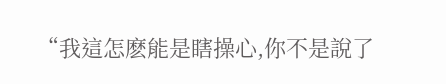“我這怎麽能是瞎操心,你不是說了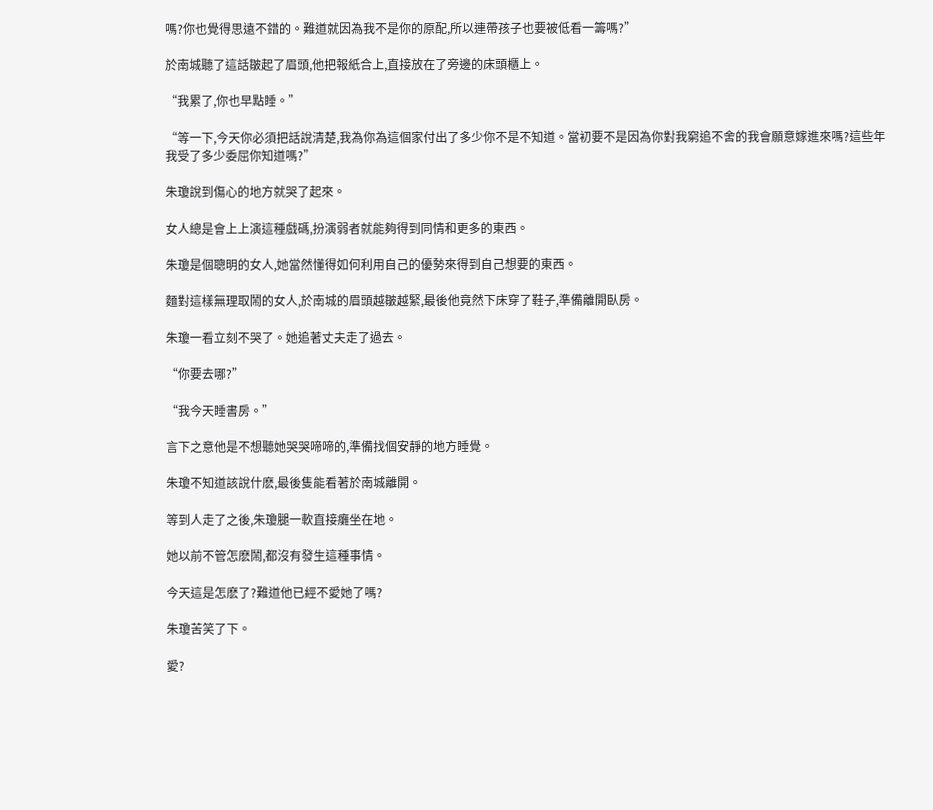嗎?你也覺得思遠不錯的。難道就因為我不是你的原配,所以連帶孩子也要被低看一籌嗎?”

於南城聽了這話皺起了眉頭,他把報紙合上,直接放在了旁邊的床頭櫃上。

“我累了,你也早點睡。”

“等一下,今天你必須把話說清楚,我為你為這個家付出了多少你不是不知道。當初要不是因為你對我窮追不舍的我會願意嫁進來嗎?這些年我受了多少委屈你知道嗎?”

朱瓊說到傷心的地方就哭了起來。

女人總是會上上演這種戲碼,扮演弱者就能夠得到同情和更多的東西。

朱瓊是個聰明的女人,她當然懂得如何利用自己的優勢來得到自己想要的東西。

麵對這樣無理取鬧的女人,於南城的眉頭越皺越緊,最後他竟然下床穿了鞋子,準備離開臥房。

朱瓊一看立刻不哭了。她追著丈夫走了過去。

“你要去哪?”

“我今天睡書房。”

言下之意他是不想聽她哭哭啼啼的,準備找個安靜的地方睡覺。

朱瓊不知道該說什麽,最後隻能看著於南城離開。

等到人走了之後,朱瓊腿一軟直接癱坐在地。

她以前不管怎麽鬧,都沒有發生這種事情。

今天這是怎麽了?難道他已經不愛她了嗎?

朱瓊苦笑了下。

愛?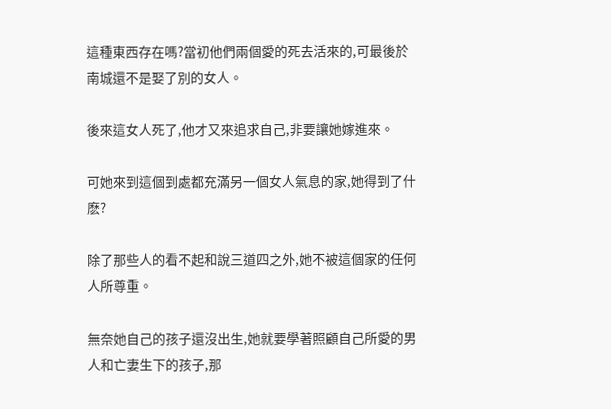這種東西存在嗎?當初他們兩個愛的死去活來的,可最後於南城還不是娶了別的女人。

後來這女人死了,他才又來追求自己,非要讓她嫁進來。

可她來到這個到處都充滿另一個女人氣息的家,她得到了什麽?

除了那些人的看不起和說三道四之外,她不被這個家的任何人所尊重。

無奈她自己的孩子還沒出生,她就要學著照顧自己所愛的男人和亡妻生下的孩子,那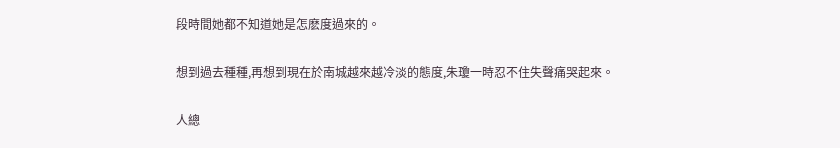段時間她都不知道她是怎麽度過來的。

想到過去種種,再想到現在於南城越來越冷淡的態度,朱瓊一時忍不住失聲痛哭起來。

人總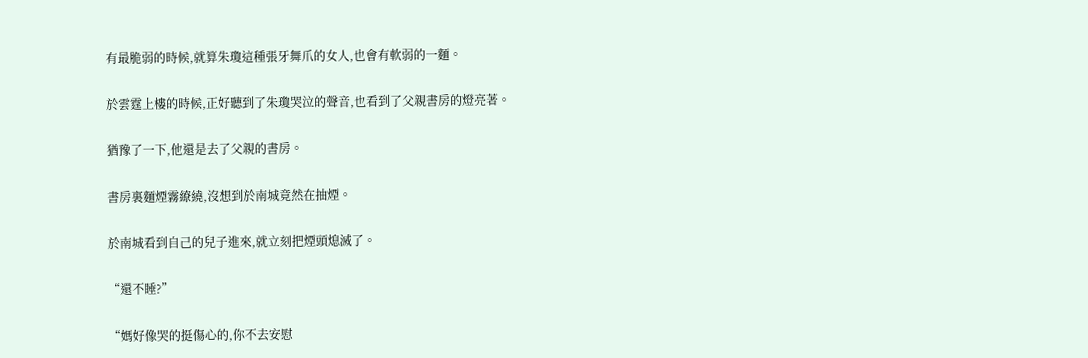有最脆弱的時候,就算朱瓊這種張牙舞爪的女人,也會有軟弱的一麵。

於雲霆上樓的時候,正好聽到了朱瓊哭泣的聲音,也看到了父親書房的燈亮著。

猶豫了一下,他還是去了父親的書房。

書房裏麵煙霧繚繞,沒想到於南城竟然在抽煙。

於南城看到自己的兒子進來,就立刻把煙頭熄滅了。

“還不睡?”

“媽好像哭的挺傷心的,你不去安慰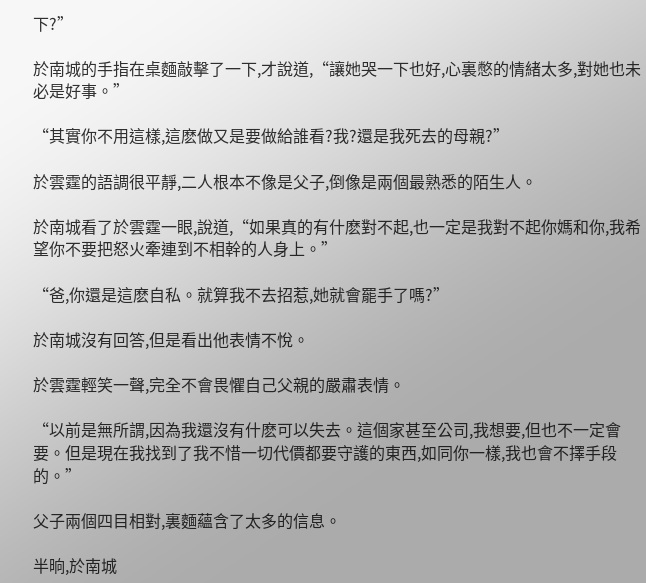下?”

於南城的手指在桌麵敲擊了一下,才說道,“讓她哭一下也好,心裏憋的情緒太多,對她也未必是好事。”

“其實你不用這樣,這麽做又是要做給誰看?我?還是我死去的母親?”

於雲霆的語調很平靜,二人根本不像是父子,倒像是兩個最熟悉的陌生人。

於南城看了於雲霆一眼,說道,“如果真的有什麽對不起,也一定是我對不起你媽和你,我希望你不要把怒火牽連到不相幹的人身上。”

“爸,你還是這麽自私。就算我不去招惹,她就會罷手了嗎?”

於南城沒有回答,但是看出他表情不悅。

於雲霆輕笑一聲,完全不會畏懼自己父親的嚴肅表情。

“以前是無所謂,因為我還沒有什麽可以失去。這個家甚至公司,我想要,但也不一定會要。但是現在我找到了我不惜一切代價都要守護的東西,如同你一樣,我也會不擇手段的。”

父子兩個四目相對,裏麵蘊含了太多的信息。

半晌,於南城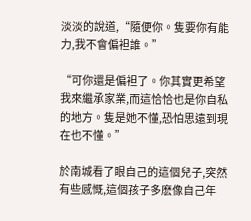淡淡的說道,“隨便你。隻要你有能力,我不會偏袒誰。”

“可你還是偏袒了。你其實更希望我來繼承家業,而這恰恰也是你自私的地方。隻是她不懂,恐怕思遠到現在也不懂。”

於南城看了眼自己的這個兒子,突然有些感慨,這個孩子多麽像自己年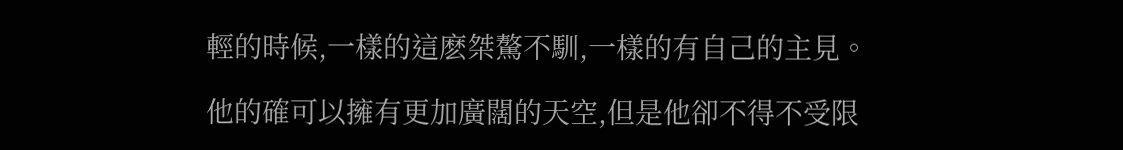輕的時候,一樣的這麽桀驁不馴,一樣的有自己的主見。

他的確可以擁有更加廣闊的天空,但是他卻不得不受限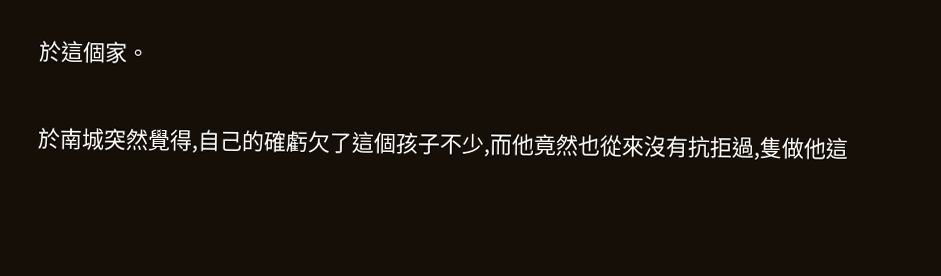於這個家。

於南城突然覺得,自己的確虧欠了這個孩子不少,而他竟然也從來沒有抗拒過,隻做他這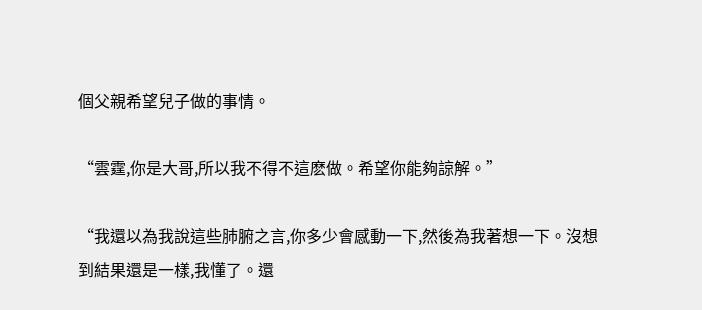個父親希望兒子做的事情。

“雲霆,你是大哥,所以我不得不這麽做。希望你能夠諒解。”

“我還以為我說這些肺腑之言,你多少會感動一下,然後為我著想一下。沒想到結果還是一樣,我懂了。還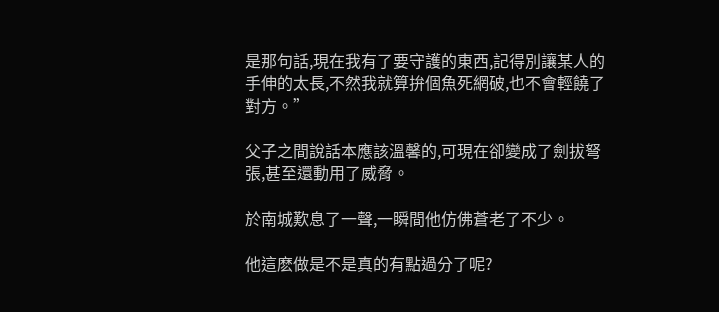是那句話,現在我有了要守護的東西,記得別讓某人的手伸的太長,不然我就算拚個魚死網破,也不會輕饒了對方。”

父子之間說話本應該溫馨的,可現在卻變成了劍拔弩張,甚至還動用了威脅。

於南城歎息了一聲,一瞬間他仿佛蒼老了不少。

他這麽做是不是真的有點過分了呢?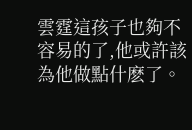雲霆這孩子也夠不容易的了,他或許該為他做點什麽了。